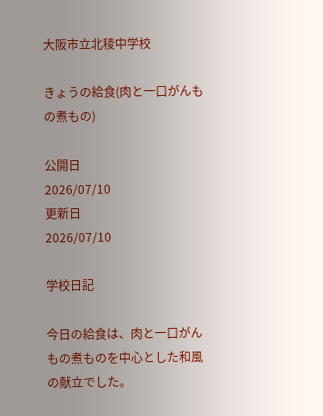大阪市立北稜中学校

きょうの給食(肉と一口がんもの煮もの)

公開日
2026/07/10
更新日
2026/07/10

学校日記

今日の給食は、肉と一口がんもの煮ものを中心とした和風の献立でした。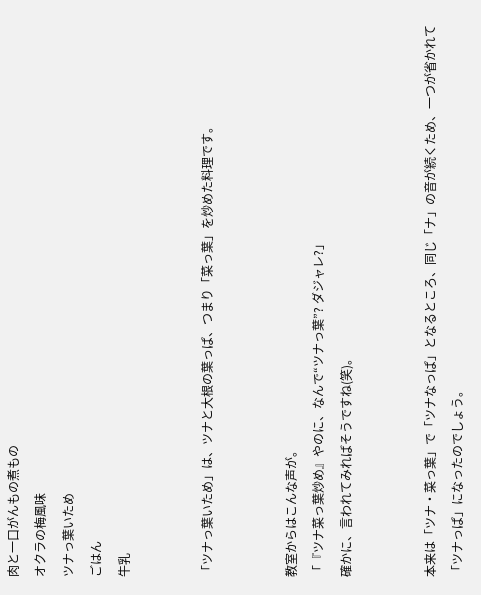肉と一口がんもの煮もの
オクラの梅風味
ツナっ葉いため
ごはん
牛乳


「ツナっ葉いため」は、ツナと大根の葉っぱ、つまり「菜っ葉」を炒めた料理です。


教室からはこんな声が。
「『ツナ菜っ葉炒め』やのに、なんで“ツナっ葉”? ダジャレ?」
確かに、言われてみればそうですね(笑)。


本来は「ツナ・菜っ葉」で「ツナなっぱ」となるところ、同じ「ナ」の音が続くため、一つが省かれて「ツナっぱ」になったのでしょう。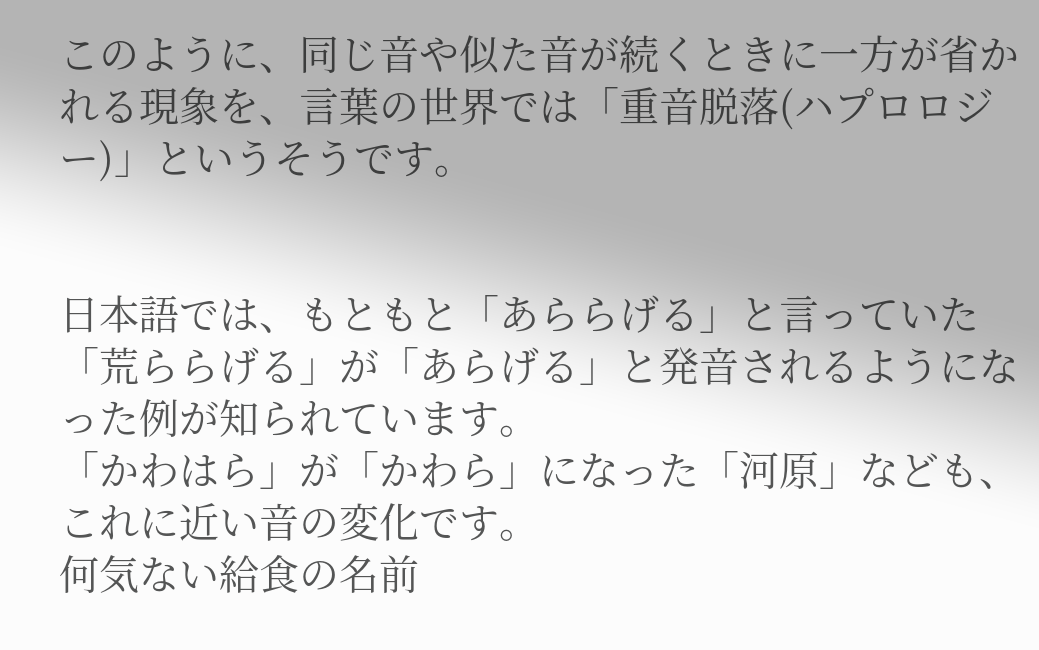このように、同じ音や似た音が続くときに一方が省かれる現象を、言葉の世界では「重音脱落(ハプロロジー)」というそうです。


日本語では、もともと「あららげる」と言っていた「荒ららげる」が「あらげる」と発音されるようになった例が知られています。
「かわはら」が「かわら」になった「河原」なども、これに近い音の変化です。
何気ない給食の名前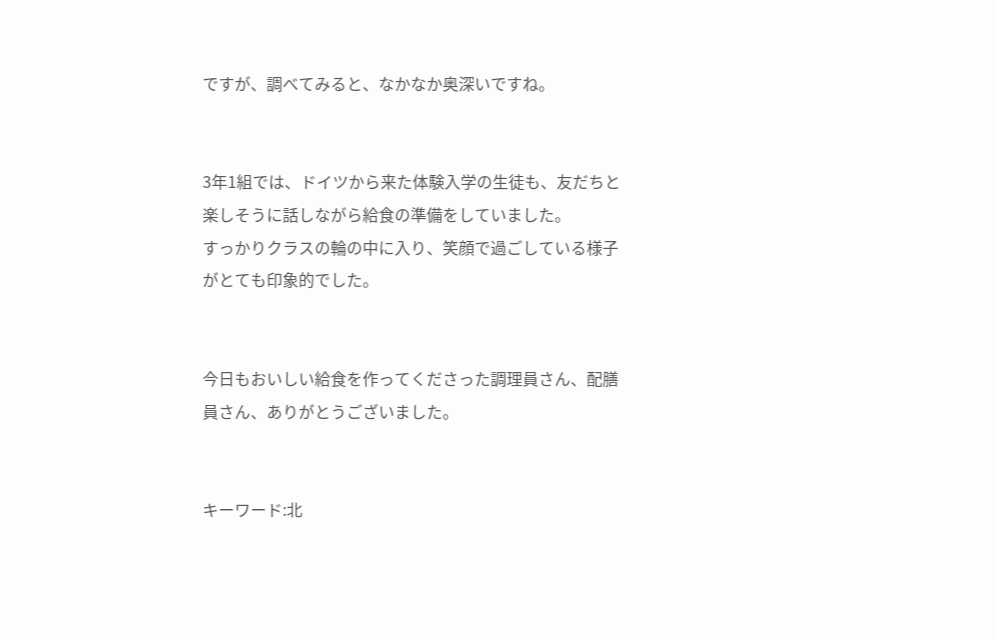ですが、調べてみると、なかなか奥深いですね。


3年1組では、ドイツから来た体験入学の生徒も、友だちと楽しそうに話しながら給食の準備をしていました。
すっかりクラスの輪の中に入り、笑顔で過ごしている様子がとても印象的でした。


今日もおいしい給食を作ってくださった調理員さん、配膳員さん、ありがとうございました。


キーワード:北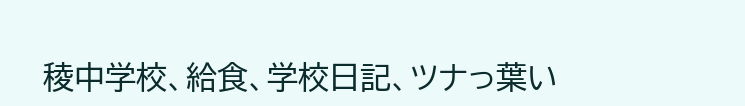稜中学校、給食、学校日記、ツナっ葉い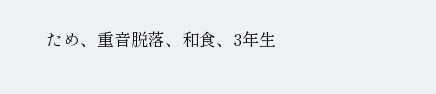ため、重音脱落、和食、3年生